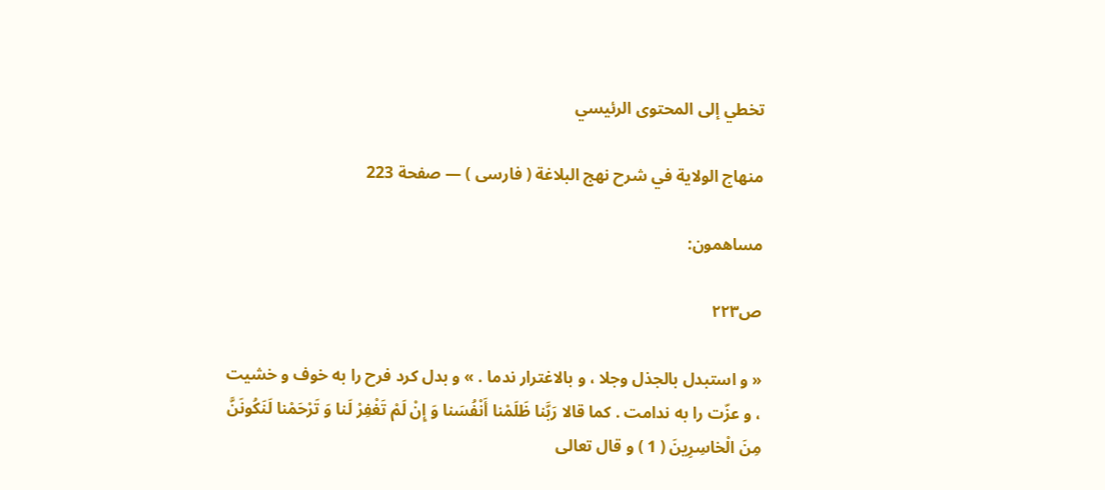تخطي إلى المحتوى الرئيسي

منهاج الولاية في شرح نهج البلاغة ( فارسى ) — صفحة 223

مساهمون:

ص٢٢٣

« و استبدل بالجذل وجلا ، و بالاغترار ندما . » و بدل كرد فرح را به خوف و خشيت ، و عزّت را به ندامت . كما قالا رَبَّنا ظَلَمْنا أَنْفُسَنا وَ إِنْ لَمْ تَغْفِرْ لَنا وَ تَرْحَمْنا لَنَكُونَنَّ مِنَ الْخاسِرِينَ ( 1 ) و قال تعالى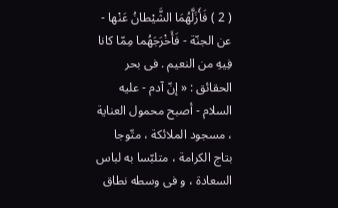( 2 ) فَأَزَلَّهُمَا الشَّيْطانُ عَنْها - عن الجنّة - فَأَخْرَجَهُما مِمّا كانا فِيهِ من النعيم . فى بحر الحقائق : « إنّ آدم - عليه السلام - أصبح محمول العناية ، مسجود الملائكة ، متّوجا بتاج الكرامة ، متلبّسا به لباس السعادة ، و فى وسطه نطاق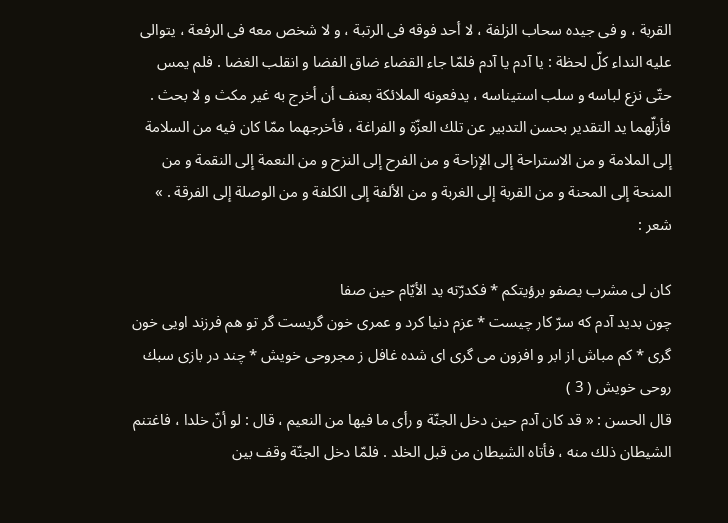القربة ، و فى جيده سحاب الزلفة ، لا أحد فوقه فى الرتبة ، و لا شخص معه فى الرفعة ، يتوالى عليه النداء كلّ لحظة : يا آدم يا آدم فلمّا جاء القضاء ضاق الفضا و انقلب الغضا . فلم يمس حتّى نزع لباسه و سلب استيناسه ، يدفعونه الملائكة بعنف أن أخرج به غير مكث و لا بحث . فأزلّهما يد التقدير بحسن التدبير عن تلك العزّة و الفراغة ، فأخرجهما ممّا كان فيه من السلامة إلى الملامة و من الاستراحة إلى الإزاحة و من الفرح إلى النزح و من النعمة إلى النقمة و من المنحة إلى المحنة و من القربة إلى الغربة و من الألفة إلى الكلفة و من الوصلة إلى الفرقة . » شعر :

كان لى مشرب يصفو برؤيتكم * فكدرّته يد الأيّام حين صفا
چون بديد آدم كه سرّ كار چيست * عزم دنيا كرد و عمرى خون گريست گر تو هم فرزند اويى خون گرى * كم مباش از ابر و افزون مى گرى اى شده غافل ز مجروحى خويش * چند در بازى سبك روحى خويش ( 3 )
قال الحسن : « قد كان آدم حين دخل الجنّة و رأى ما فيها من النعيم ، قال : لو أنّ خلدا ، فاغتنم الشيطان ذلك منه ، فأتاه الشيطان من قبل الخلد . فلمّا دخل الجنّة وقف بين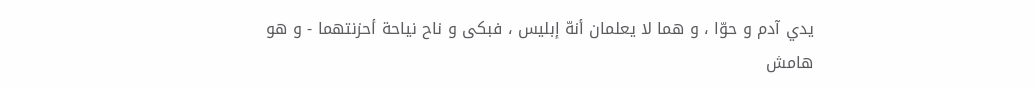يدي آدم و حوّا ، و هما لا يعلمان أنهّ إبليس ، فبكى و ناح نياحة أحزنتهما - و هو
هامش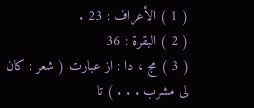( 1 ) الأعراف : 23 .
( 2 ) البقرة : 36
( 3 ) مج ، دا : از عبارت ( شعر : كان لى مشرب . . . ) تا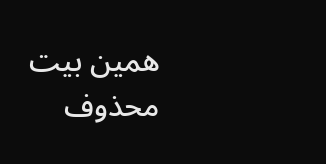همين بيت محذوف